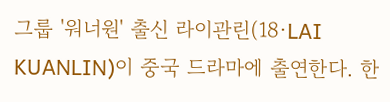그룹 '워너원' 출신 라이관린(18·LAI KUANLIN)이 중국 드라마에 출연한다. 한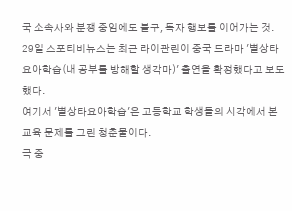국 소속사와 분쟁 중임에도 불구, 독자 행보를 이어가는 것.
29일 스포티비뉴스는 최근 라이관린이 중국 드라마 '별상타요아학습(내 공부를 방해할 생각마)' 출연을 확정했다고 보도했다.
여기서 '별상타요아학습'은 고등학교 학생들의 시각에서 본 교육 문제를 그린 청춘물이다.
극 중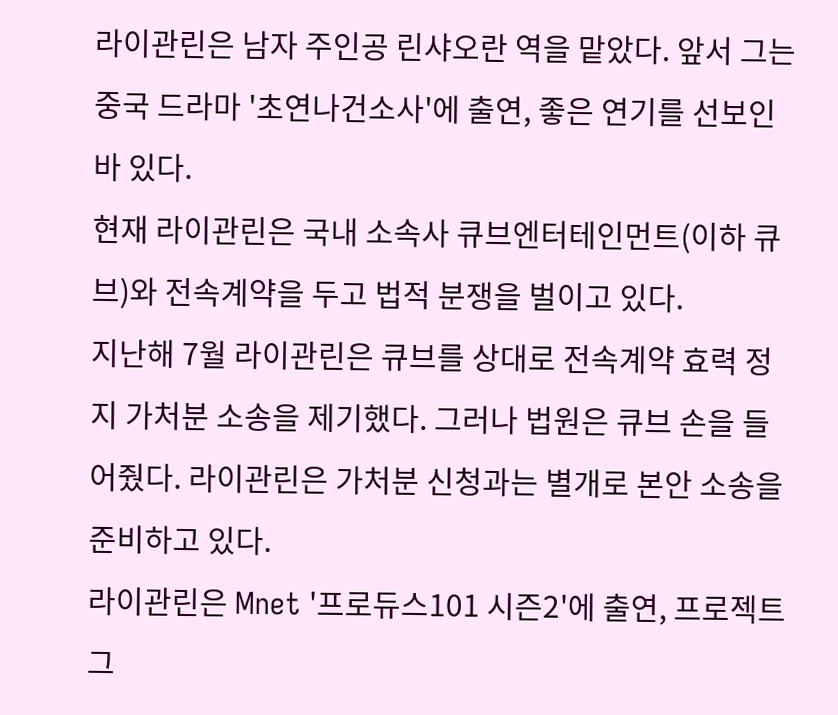라이관린은 남자 주인공 린샤오란 역을 맡았다. 앞서 그는 중국 드라마 '초연나건소사'에 출연, 좋은 연기를 선보인 바 있다.
현재 라이관린은 국내 소속사 큐브엔터테인먼트(이하 큐브)와 전속계약을 두고 법적 분쟁을 벌이고 있다.
지난해 7월 라이관린은 큐브를 상대로 전속계약 효력 정지 가처분 소송을 제기했다. 그러나 법원은 큐브 손을 들어줬다. 라이관린은 가처분 신청과는 별개로 본안 소송을 준비하고 있다.
라이관린은 Mnet '프로듀스101 시즌2'에 출연, 프로젝트 그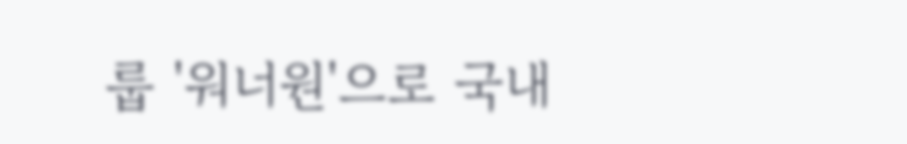룹 '워너원'으로 국내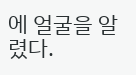에 얼굴을 알렸다.